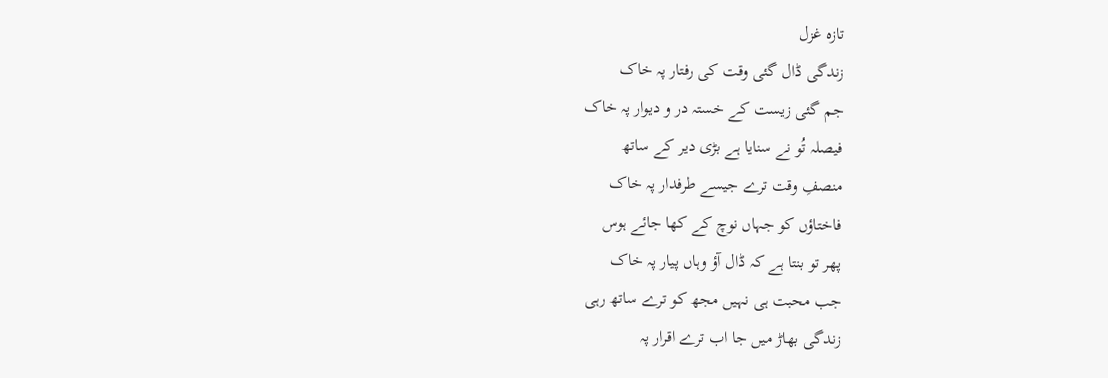تازہ غزل
زندگی ڈال گئی وقت کی رفتار پہ خاک
جم گئی زیست کے خستہ در و دیوار پہ خاک
فیصلہ تُو نے سنایا ہے بڑی دیر کے ساتھ
منصفِ وقت ترے جیسے طرفدار پہ خاک
فاختاؤں کو جہاں نوچ کے کھا جائے ہوس
پھر تو بنتا ہے کہ ڈال آؤ وہاں پیار پہ خاک
جب محبت ہی نہیں مجھ کو ترے ساتھ رہی
زندگی بھاڑ میں جا اب ترے اقرار پہ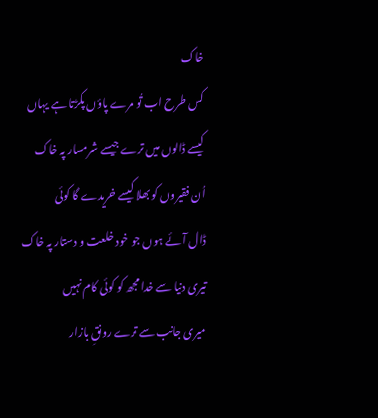خاک
کس طرح اب تُو مرے پاؤں پکڑتا ہے یہاں
کیسے ڈالوں میں ترے جیسے شرمسار پہ خاک
اُن فقیروں کو بھلا کیسے خریدے گا کوئی
ڈال آئے ہوں جو خود خلعت و دستار پہ خاک
تیری دنیا سے خدا مجھ کو کوئی کام نہیں
میری جانب سے ترے رونقِ بازار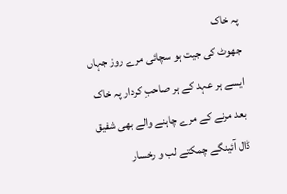پہ خاک
جھوٹ کی جیت ہو سچائی مرے روز جہاں
ایسے ہر عہد کے ہر صاحبِ کردار پہ خاک
بعد مرنے کے مرے چاہنے والے بھی شفیق
ڈال آئینگے چمکتے لب و رخسار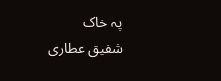پہ خاک
شفیق عطاری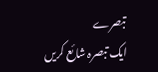تبصرے
ایک تبصرہ شائع کریں